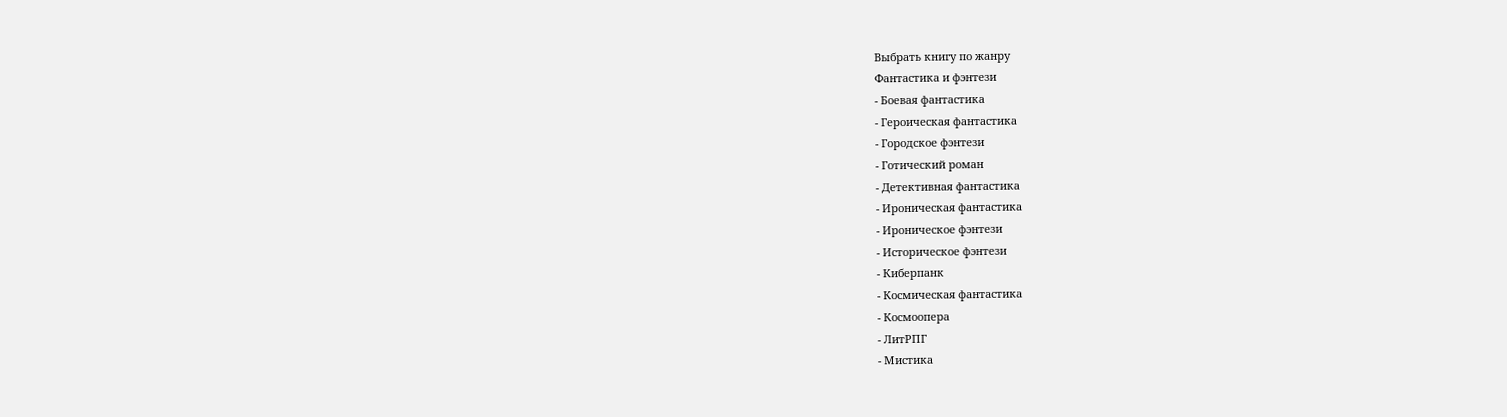Выбрать книгу по жанру
Фантастика и фэнтези
- Боевая фантастика
- Героическая фантастика
- Городское фэнтези
- Готический роман
- Детективная фантастика
- Ироническая фантастика
- Ироническое фэнтези
- Историческое фэнтези
- Киберпанк
- Космическая фантастика
- Космоопера
- ЛитРПГ
- Мистика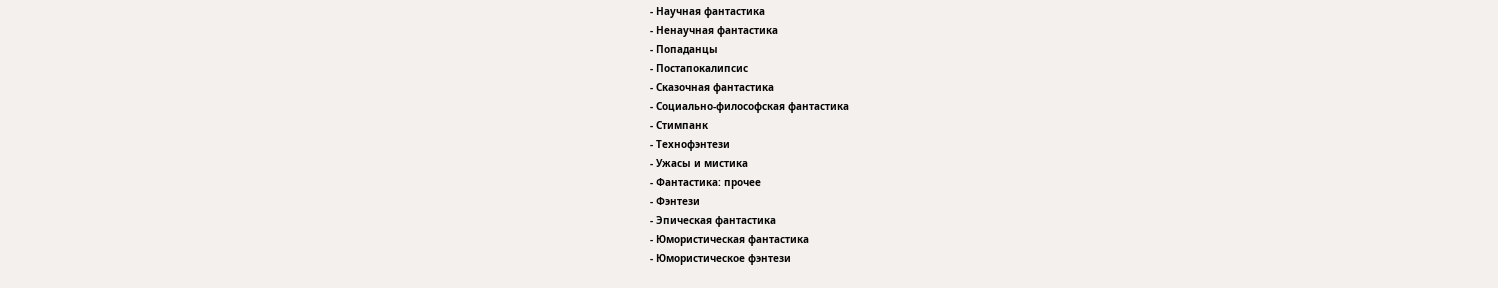- Научная фантастика
- Ненаучная фантастика
- Попаданцы
- Постапокалипсис
- Сказочная фантастика
- Социально-философская фантастика
- Стимпанк
- Технофэнтези
- Ужасы и мистика
- Фантастика: прочее
- Фэнтези
- Эпическая фантастика
- Юмористическая фантастика
- Юмористическое фэнтези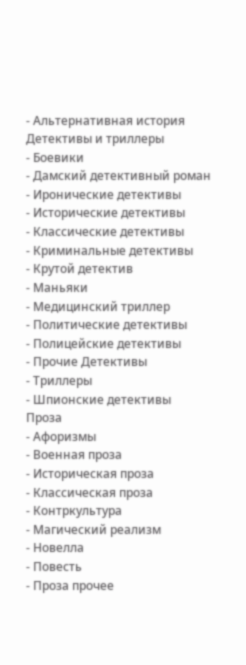- Альтернативная история
Детективы и триллеры
- Боевики
- Дамский детективный роман
- Иронические детективы
- Исторические детективы
- Классические детективы
- Криминальные детективы
- Крутой детектив
- Маньяки
- Медицинский триллер
- Политические детективы
- Полицейские детективы
- Прочие Детективы
- Триллеры
- Шпионские детективы
Проза
- Афоризмы
- Военная проза
- Историческая проза
- Классическая проза
- Контркультура
- Магический реализм
- Новелла
- Повесть
- Проза прочее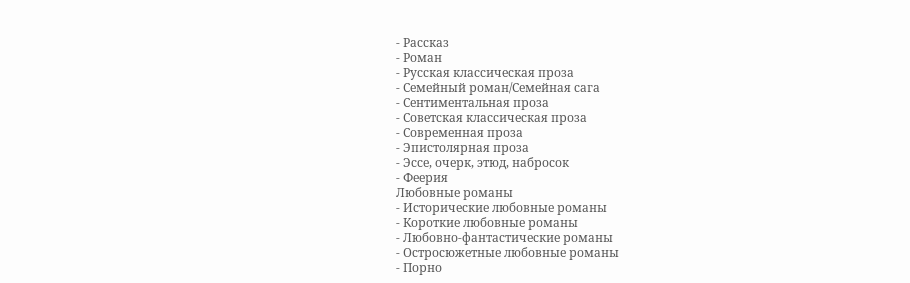- Рассказ
- Роман
- Русская классическая проза
- Семейный роман/Семейная сага
- Сентиментальная проза
- Советская классическая проза
- Современная проза
- Эпистолярная проза
- Эссе, очерк, этюд, набросок
- Феерия
Любовные романы
- Исторические любовные романы
- Короткие любовные романы
- Любовно-фантастические романы
- Остросюжетные любовные романы
- Порно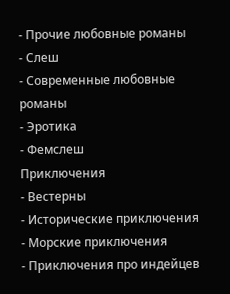- Прочие любовные романы
- Слеш
- Современные любовные романы
- Эротика
- Фемслеш
Приключения
- Вестерны
- Исторические приключения
- Морские приключения
- Приключения про индейцев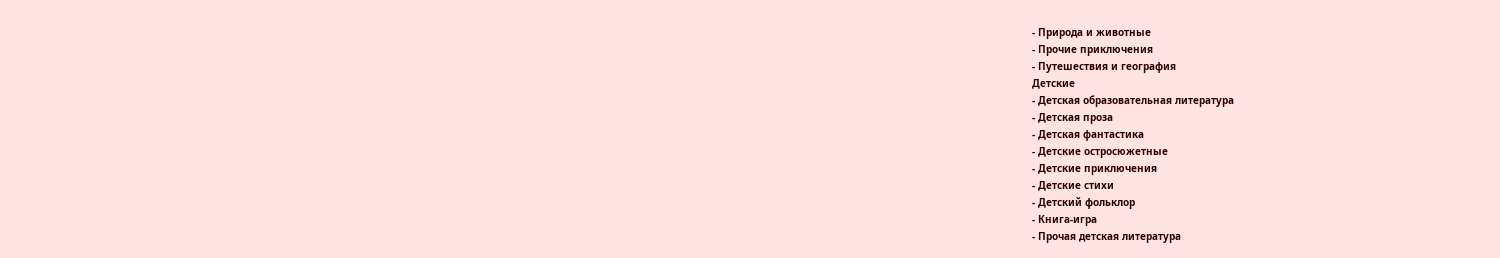- Природа и животные
- Прочие приключения
- Путешествия и география
Детские
- Детская образовательная литература
- Детская проза
- Детская фантастика
- Детские остросюжетные
- Детские приключения
- Детские стихи
- Детский фольклор
- Книга-игра
- Прочая детская литература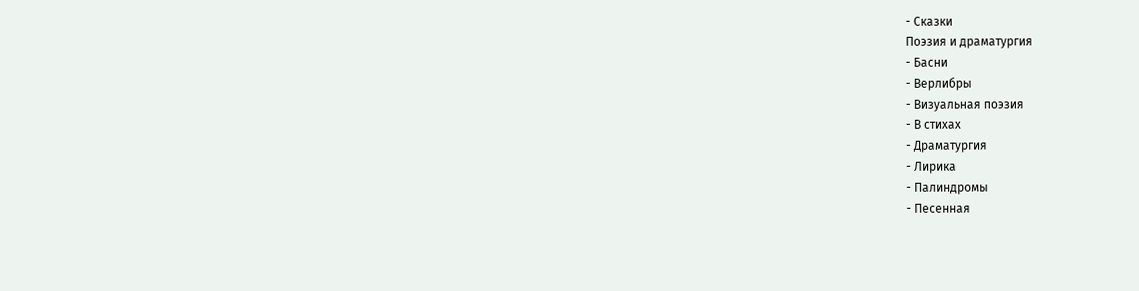- Сказки
Поэзия и драматургия
- Басни
- Верлибры
- Визуальная поэзия
- В стихах
- Драматургия
- Лирика
- Палиндромы
- Песенная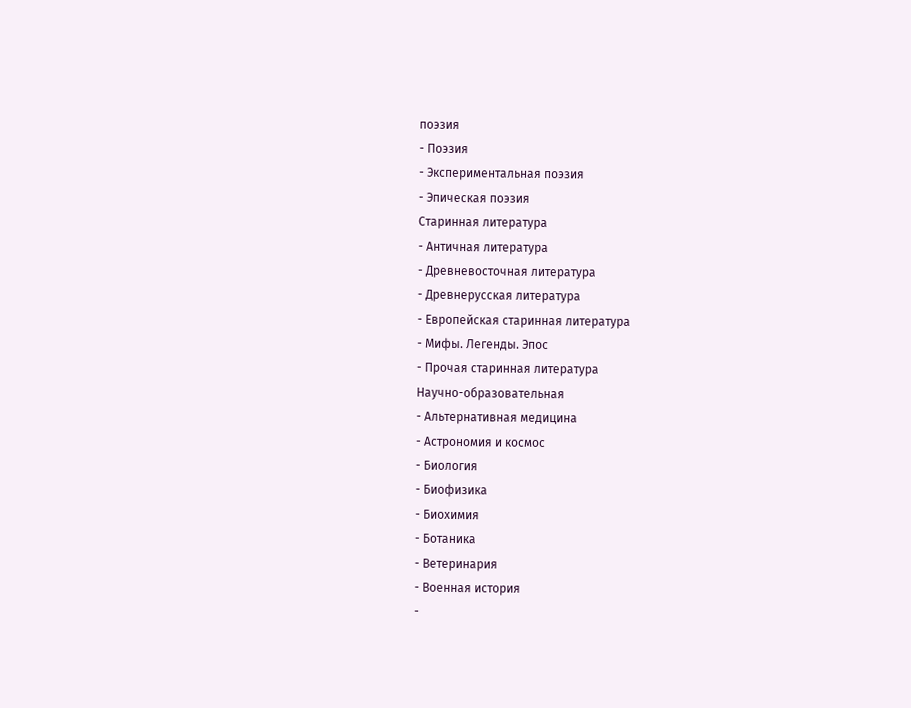поэзия
- Поэзия
- Экспериментальная поэзия
- Эпическая поэзия
Старинная литература
- Античная литература
- Древневосточная литература
- Древнерусская литература
- Европейская старинная литература
- Мифы. Легенды. Эпос
- Прочая старинная литература
Научно-образовательная
- Альтернативная медицина
- Астрономия и космос
- Биология
- Биофизика
- Биохимия
- Ботаника
- Ветеринария
- Военная история
-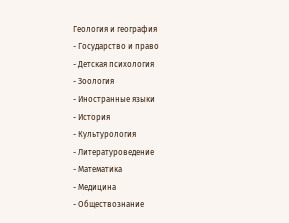Геология и география
- Государство и право
- Детская психология
- Зоология
- Иностранные языки
- История
- Культурология
- Литературоведение
- Математика
- Медицина
- Обществознание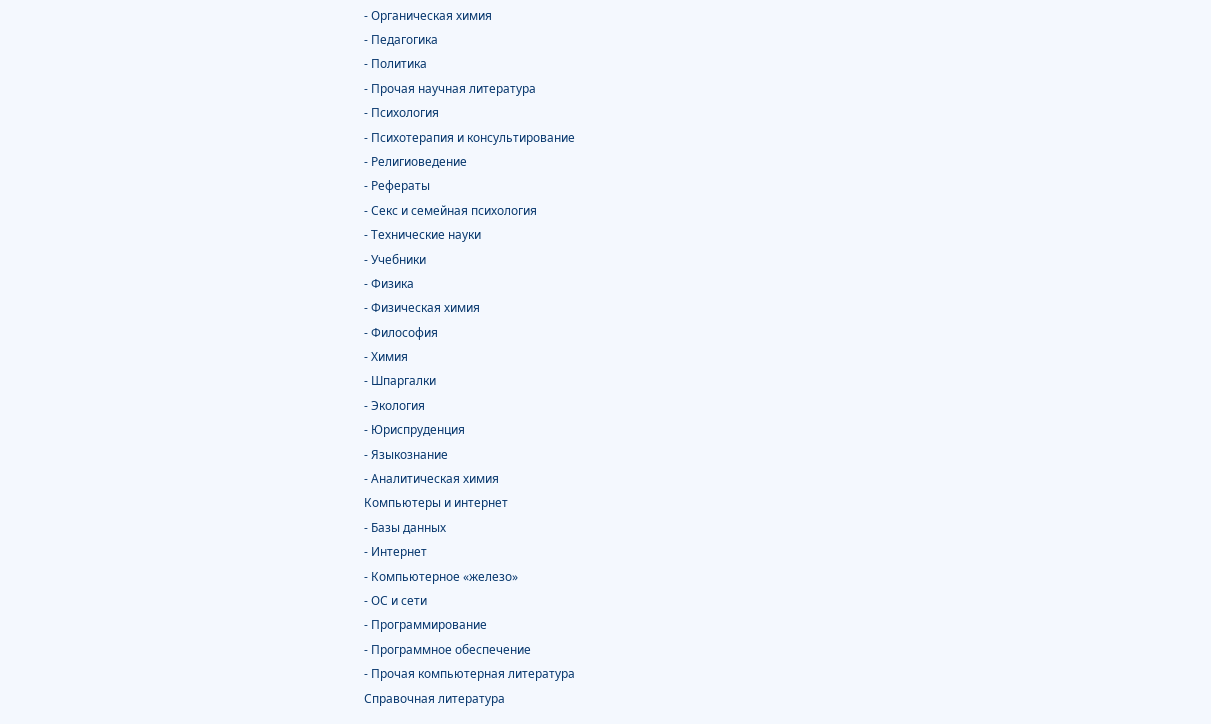- Органическая химия
- Педагогика
- Политика
- Прочая научная литература
- Психология
- Психотерапия и консультирование
- Религиоведение
- Рефераты
- Секс и семейная психология
- Технические науки
- Учебники
- Физика
- Физическая химия
- Философия
- Химия
- Шпаргалки
- Экология
- Юриспруденция
- Языкознание
- Аналитическая химия
Компьютеры и интернет
- Базы данных
- Интернет
- Компьютерное «железо»
- ОС и сети
- Программирование
- Программное обеспечение
- Прочая компьютерная литература
Справочная литература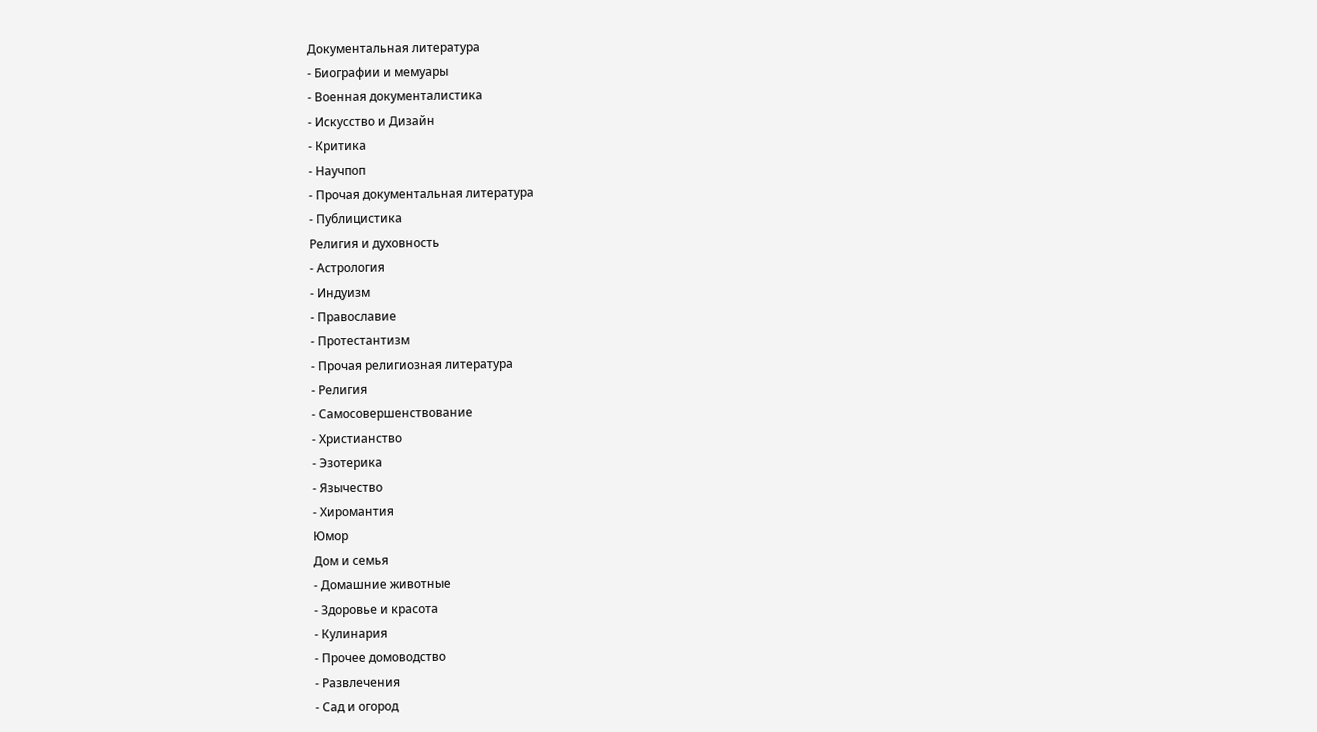Документальная литература
- Биографии и мемуары
- Военная документалистика
- Искусство и Дизайн
- Критика
- Научпоп
- Прочая документальная литература
- Публицистика
Религия и духовность
- Астрология
- Индуизм
- Православие
- Протестантизм
- Прочая религиозная литература
- Религия
- Самосовершенствование
- Христианство
- Эзотерика
- Язычество
- Хиромантия
Юмор
Дом и семья
- Домашние животные
- Здоровье и красота
- Кулинария
- Прочее домоводство
- Развлечения
- Сад и огород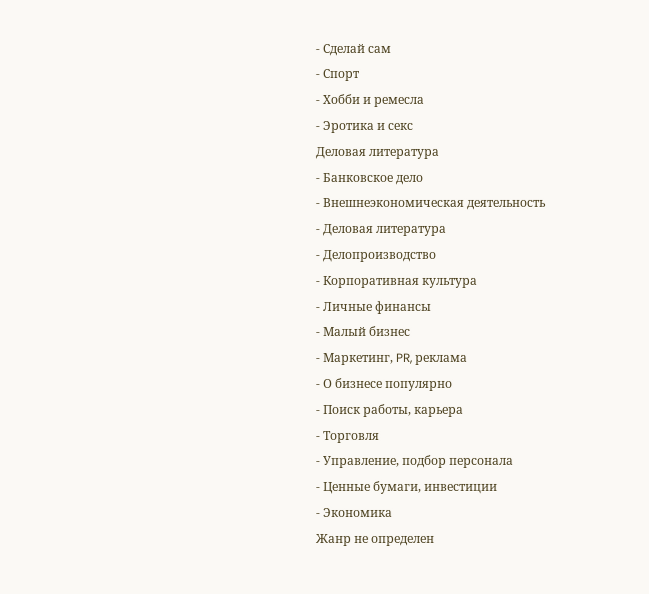- Сделай сам
- Спорт
- Хобби и ремесла
- Эротика и секс
Деловая литература
- Банковское дело
- Внешнеэкономическая деятельность
- Деловая литература
- Делопроизводство
- Корпоративная культура
- Личные финансы
- Малый бизнес
- Маркетинг, PR, реклама
- О бизнесе популярно
- Поиск работы, карьера
- Торговля
- Управление, подбор персонала
- Ценные бумаги, инвестиции
- Экономика
Жанр не определен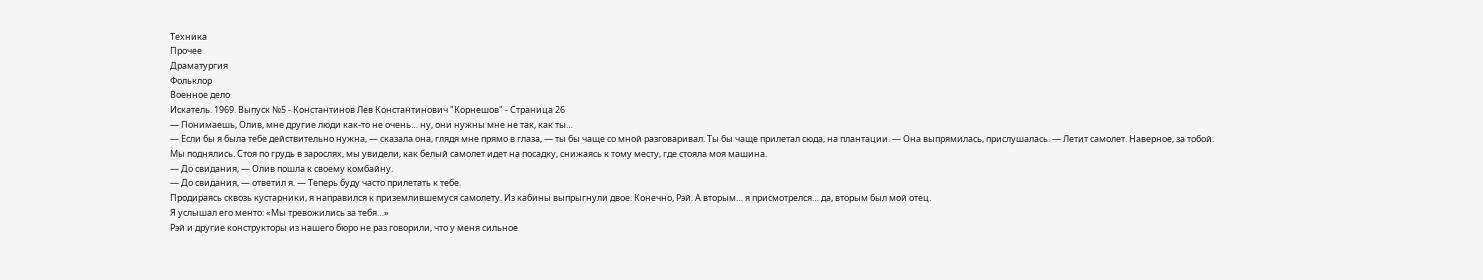Техника
Прочее
Драматургия
Фольклор
Военное дело
Искатель. 1969. Выпуск №5 - Константинов Лев Константинович "Корнешов" - Страница 26
— Понимаешь, Олив, мне другие люди как-то не очень… ну, они нужны мне не так, как ты…
— Если бы я была тебе действительно нужна, — сказала она, глядя мне прямо в глаза, — ты бы чаще со мной разговаривал. Ты бы чаще прилетал сюда, на плантации. — Она выпрямилась, прислушалась. — Летит самолет. Наверное, за тобой.
Мы поднялись. Стоя по грудь в зарослях, мы увидели, как белый самолет идет на посадку, снижаясь к тому месту, где стояла моя машина.
— До свидания, — Олив пошла к своему комбайну.
— До свидания, — ответил я. — Теперь буду часто прилетать к тебе.
Продираясь сквозь кустарники, я направился к приземлившемуся самолету. Из кабины выпрыгнули двое. Конечно, Рэй. А вторым… я присмотрелся… да, вторым был мой отец.
Я услышал его менто: «Мы тревожились за тебя…»
Рэй и другие конструкторы из нашего бюро не раз говорили, что у меня сильное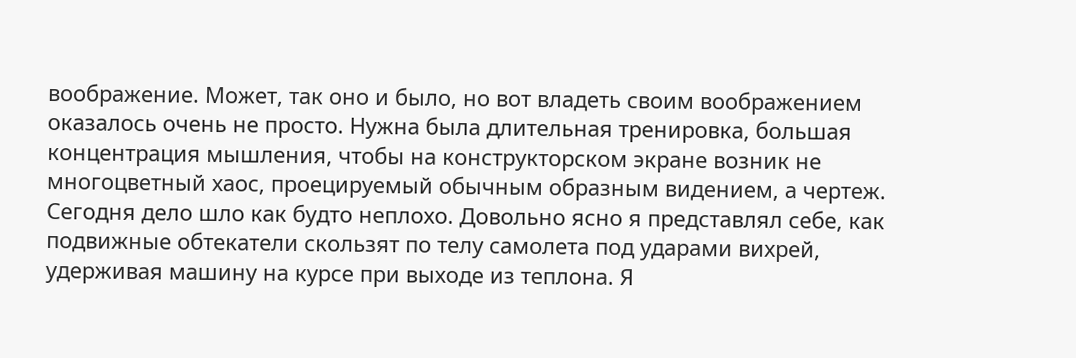воображение. Может, так оно и было, но вот владеть своим воображением оказалось очень не просто. Нужна была длительная тренировка, большая концентрация мышления, чтобы на конструкторском экране возник не многоцветный хаос, проецируемый обычным образным видением, а чертеж.
Сегодня дело шло как будто неплохо. Довольно ясно я представлял себе, как подвижные обтекатели скользят по телу самолета под ударами вихрей, удерживая машину на курсе при выходе из теплона. Я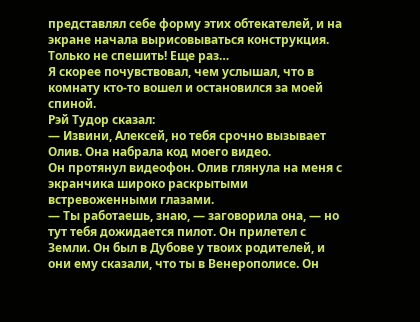представлял себе форму этих обтекателей, и на экране начала вырисовываться конструкция. Только не спешить! Еще раз…
Я скорее почувствовал, чем услышал, что в комнату кто-то вошел и остановился за моей спиной.
Рэй Тудор сказал:
— Извини, Алексей, но тебя срочно вызывает Олив. Она набрала код моего видео.
Он протянул видеофон. Олив глянула на меня с экранчика широко раскрытыми встревоженными глазами.
— Ты работаешь, знаю, — заговорила она, — но тут тебя дожидается пилот. Он прилетел с Земли. Он был в Дубове у твоих родителей, и они ему сказали, что ты в Венерополисе. Он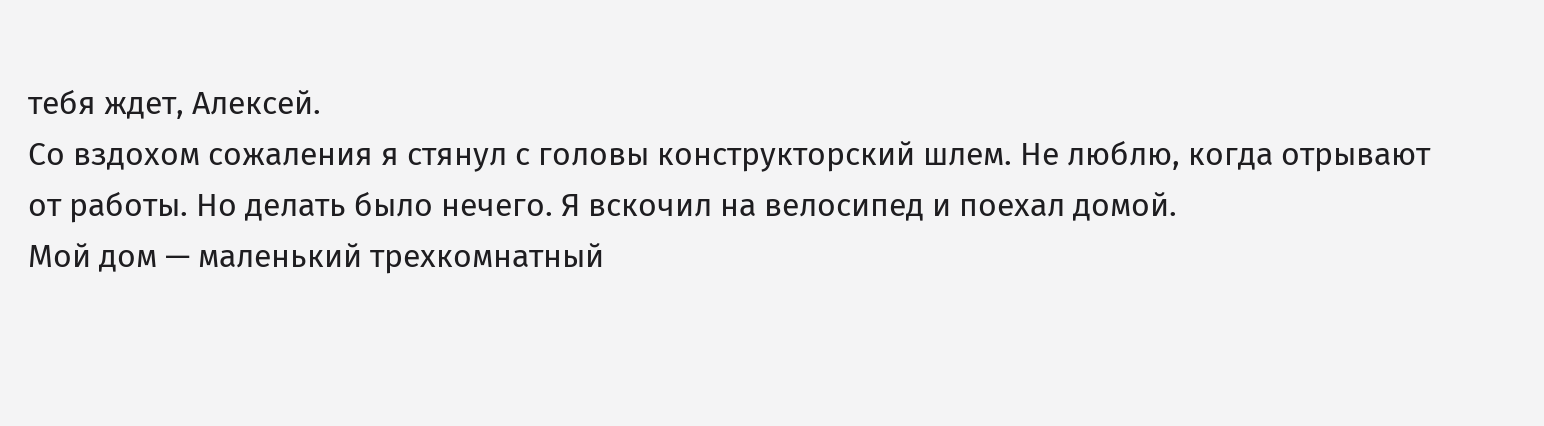тебя ждет, Алексей.
Со вздохом сожаления я стянул с головы конструкторский шлем. Не люблю, когда отрывают от работы. Но делать было нечего. Я вскочил на велосипед и поехал домой.
Мой дом — маленький трехкомнатный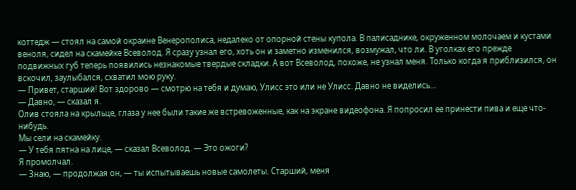коттедж — стоял на самой окраине Венерополиса, недалеко от опорной стены купола. В палисаднике, окруженном молочаем и кустами веноля, сидел на скамейке Всеволод. Я сразу узнал его, хоть он и заметно изменился, возмужал, что ли. В уголках его прежде подвижных губ теперь появились незнакомые твердые складки. А вот Всеволод, похоже, не узнал меня. Только когда я приблизился, он вскочил, заулыбался, схватил мою руку.
— Привет, старший! Вот здорово — смотрю на тебя и думаю, Улисс это или не Улисс. Давно не виделись…
— Давно, — сказал я.
Олив стояла на крыльце, глаза у нее были такие же встревоженные, как на экране видеофона. Я попросил ее принести пива и еще что-нибудь.
Мы сели на скамейку.
— У тебя пятна на лице, — сказал Всеволод. — Это ожоги?
Я промолчал.
— Знаю, — продолжая он, — ты испытываешь новые самолеты. Старший, меня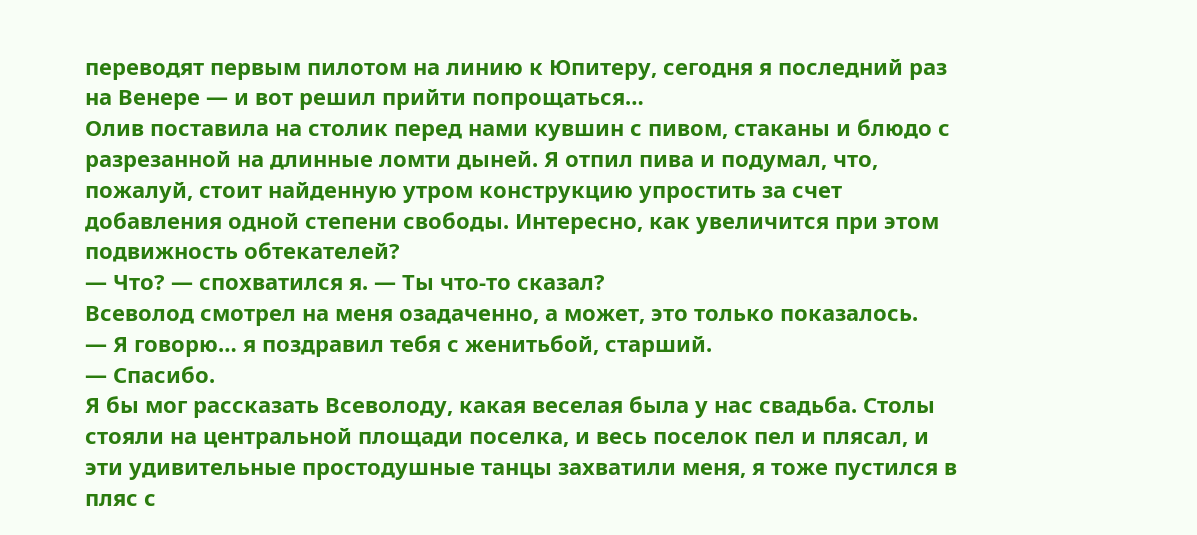переводят первым пилотом на линию к Юпитеру, сегодня я последний раз на Венере — и вот решил прийти попрощаться…
Олив поставила на столик перед нами кувшин с пивом, стаканы и блюдо с разрезанной на длинные ломти дыней. Я отпил пива и подумал, что, пожалуй, стоит найденную утром конструкцию упростить за счет добавления одной степени свободы. Интересно, как увеличится при этом подвижность обтекателей?
— Что? — спохватился я. — Ты что-то сказал?
Всеволод смотрел на меня озадаченно, а может, это только показалось.
— Я говорю… я поздравил тебя с женитьбой, старший.
— Спасибо.
Я бы мог рассказать Всеволоду, какая веселая была у нас свадьба. Столы стояли на центральной площади поселка, и весь поселок пел и плясал, и эти удивительные простодушные танцы захватили меня, я тоже пустился в пляс с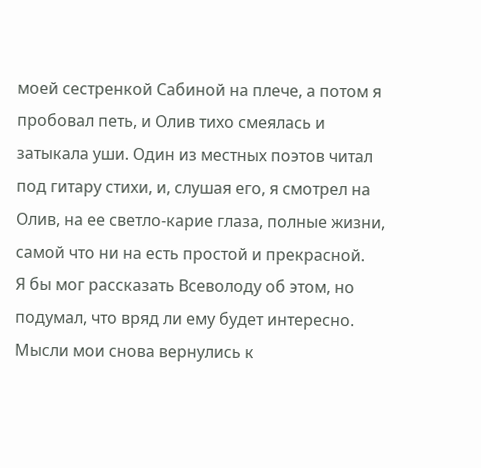моей сестренкой Сабиной на плече, а потом я пробовал петь, и Олив тихо смеялась и затыкала уши. Один из местных поэтов читал под гитару стихи, и, слушая его, я смотрел на Олив, на ее светло-карие глаза, полные жизни, самой что ни на есть простой и прекрасной.
Я бы мог рассказать Всеволоду об этом, но подумал, что вряд ли ему будет интересно.
Мысли мои снова вернулись к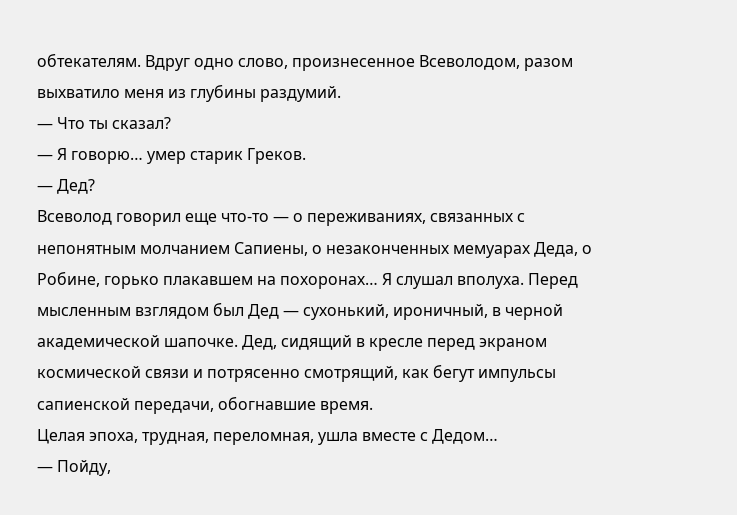обтекателям. Вдруг одно слово, произнесенное Всеволодом, разом выхватило меня из глубины раздумий.
— Что ты сказал?
— Я говорю… умер старик Греков.
— Дед?
Всеволод говорил еще что-то — о переживаниях, связанных с непонятным молчанием Сапиены, о незаконченных мемуарах Деда, о Робине, горько плакавшем на похоронах… Я слушал вполуха. Перед мысленным взглядом был Дед — сухонький, ироничный, в черной академической шапочке. Дед, сидящий в кресле перед экраном космической связи и потрясенно смотрящий, как бегут импульсы сапиенской передачи, обогнавшие время.
Целая эпоха, трудная, переломная, ушла вместе с Дедом…
— Пойду,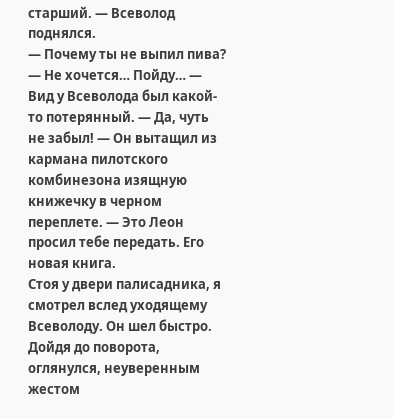старший. — Всеволод поднялся.
— Почему ты не выпил пива?
— Не хочется… Пойду… — Вид у Всеволода был какой-то потерянный. — Да, чуть не забыл! — Он вытащил из кармана пилотского комбинезона изящную книжечку в черном переплете. — Это Леон просил тебе передать. Его новая книга.
Стоя у двери палисадника, я смотрел вслед уходящему Всеволоду. Он шел быстро. Дойдя до поворота, оглянулся, неуверенным жестом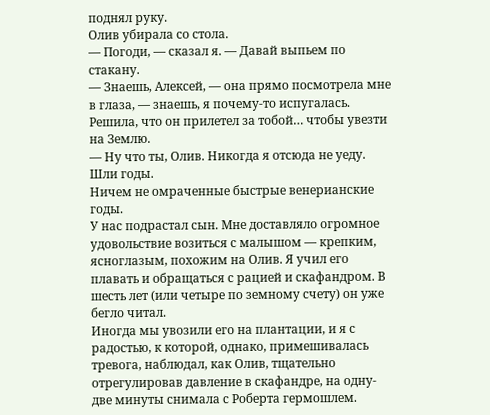поднял руку.
Олив убирала со стола.
— Погоди, — сказал я. — Давай выпьем по стакану.
— Знаешь, Алексей, — она прямо посмотрела мне в глаза, — знаешь, я почему-то испугалась. Решила, что он прилетел за тобой… чтобы увезти на Землю.
— Ну что ты, Олив. Никогда я отсюда не уеду.
Шли годы.
Ничем не омраченные быстрые венерианские годы.
У нас подрастал сын. Мне доставляло огромное удовольствие возиться с малышом — крепким, ясноглазым, похожим на Олив. Я учил его плавать и обращаться с рацией и скафандром. В шесть лет (или четыре по земному счету) он уже бегло читал.
Иногда мы увозили его на плантации, и я с радостью, к которой, однако, примешивалась тревога, наблюдал, как Олив, тщательно отрегулировав давление в скафандре, на одну-две минуты снимала с Роберта гермошлем.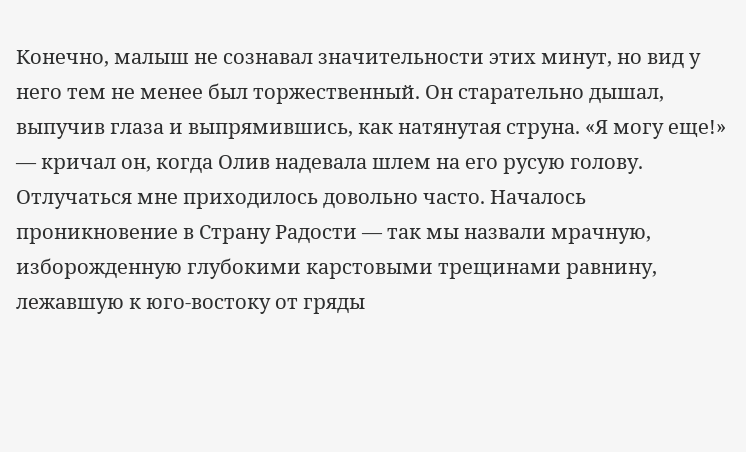Конечно, малыш не сознавал значительности этих минут, но вид у него тем не менее был торжественный. Он старательно дышал, выпучив глаза и выпрямившись, как натянутая струна. «Я могу еще!» — кричал он, когда Олив надевала шлем на его русую голову.
Отлучаться мне приходилось довольно часто. Началось проникновение в Страну Радости — так мы назвали мрачную, изборожденную глубокими карстовыми трещинами равнину, лежавшую к юго-востоку от гряды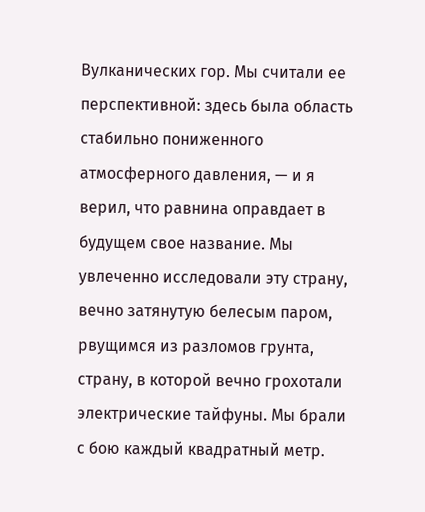Вулканических гор. Мы считали ее перспективной: здесь была область стабильно пониженного атмосферного давления, — и я верил, что равнина оправдает в будущем свое название. Мы увлеченно исследовали эту страну, вечно затянутую белесым паром, рвущимся из разломов грунта, страну, в которой вечно грохотали электрические тайфуны. Мы брали с бою каждый квадратный метр.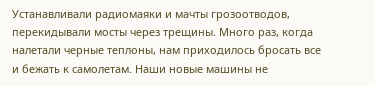Устанавливали радиомаяки и мачты грозоотводов, перекидывали мосты через трещины. Много раз, когда налетали черные теплоны, нам приходилось бросать все и бежать к самолетам. Наши новые машины не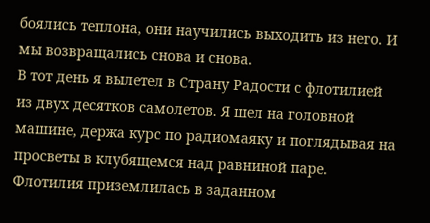боялись теплона, они научились выходить из него. И мы возвращались снова и снова.
В тот день я вылетел в Страну Радости с флотилией из двух десятков самолетов. Я шел на головной машине, держа курс по радиомаяку и поглядывая на просветы в клубящемся над равниной паре. Флотилия приземлилась в заданном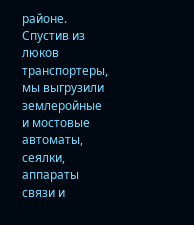районе. Спустив из люков транспортеры, мы выгрузили землеройные и мостовые автоматы, сеялки, аппараты связи и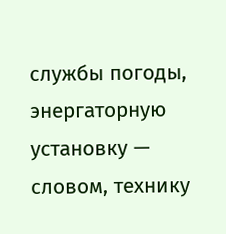службы погоды, энергаторную установку — словом, технику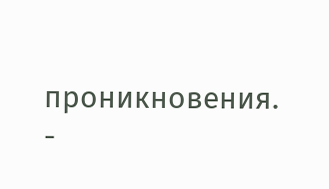проникновения.
-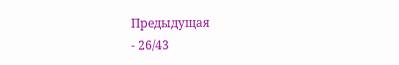Предыдущая
- 26/43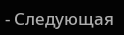- Следующая